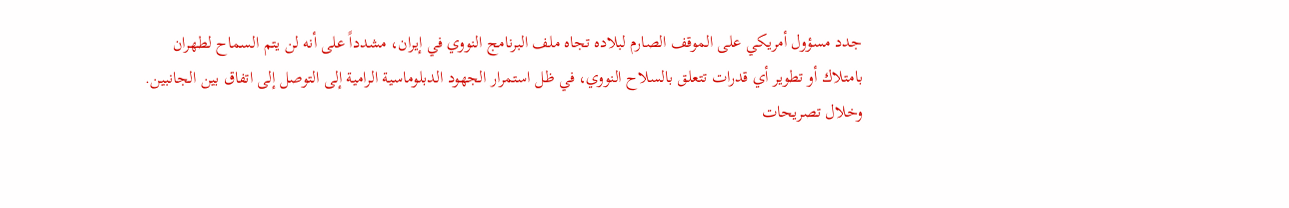جدد مسؤول أمريكي على الموقف الصارم لبلاده تجاه ملف البرنامج النووي في إيران، مشدداً على أنه لن يتم السماح لطهران بامتلاك أو تطوير أي قدرات تتعلق بالسلاح النووي، في ظل استمرار الجهود الدبلوماسية الرامية إلى التوصل إلى اتفاق بين الجانبين.
وخلال تصريحات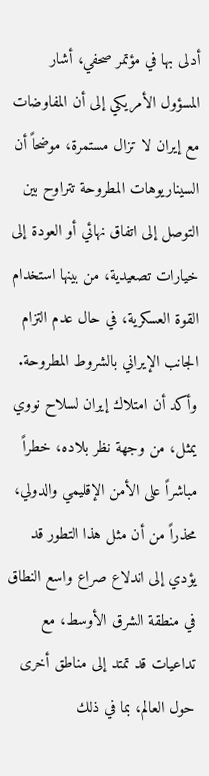أدلى بها في مؤتمر صحفي، أشار المسؤول الأمريكي إلى أن المفاوضات مع إيران لا تزال مستمرة، موضحاً أن السيناريوهات المطروحة تتراوح بين التوصل إلى اتفاق نهائي أو العودة إلى خيارات تصعيدية، من بينها استخدام القوة العسكرية، في حال عدم التزام الجانب الإيراني بالشروط المطروحة.
وأكد أن امتلاك إيران لسلاح نووي يمثل، من وجهة نظر بلاده، خطراً مباشراً على الأمن الإقليمي والدولي، محذراً من أن مثل هذا التطور قد يؤدي إلى اندلاع صراع واسع النطاق في منطقة الشرق الأوسط، مع تداعيات قد تمتد إلى مناطق أخرى حول العالم، بما في ذلك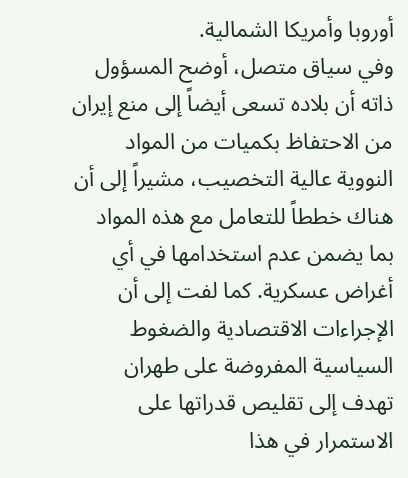أوروبا وأمريكا الشمالية.
وفي سياق متصل، أوضح المسؤول ذاته أن بلاده تسعى أيضاً إلى منع إيران من الاحتفاظ بكميات من المواد النووية عالية التخصيب، مشيراً إلى أن هناك خططاً للتعامل مع هذه المواد بما يضمن عدم استخدامها في أي أغراض عسكرية. كما لفت إلى أن الإجراءات الاقتصادية والضغوط السياسية المفروضة على طهران تهدف إلى تقليص قدراتها على الاستمرار في هذا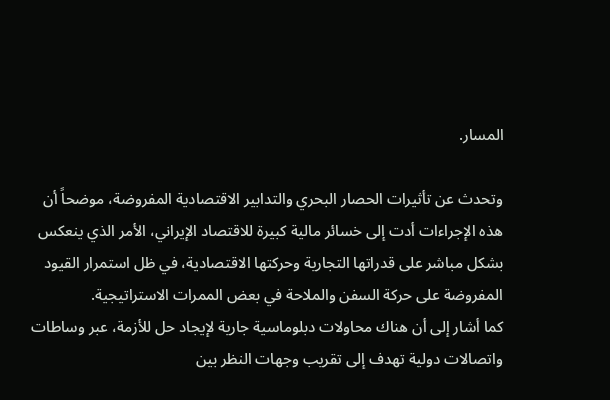المسار.

وتحدث عن تأثيرات الحصار البحري والتدابير الاقتصادية المفروضة، موضحاً أن هذه الإجراءات أدت إلى خسائر مالية كبيرة للاقتصاد الإيراني، الأمر الذي ينعكس بشكل مباشر على قدراتها التجارية وحركتها الاقتصادية، في ظل استمرار القيود المفروضة على حركة السفن والملاحة في بعض الممرات الاستراتيجية.
كما أشار إلى أن هناك محاولات دبلوماسية جارية لإيجاد حل للأزمة، عبر وساطات واتصالات دولية تهدف إلى تقريب وجهات النظر بين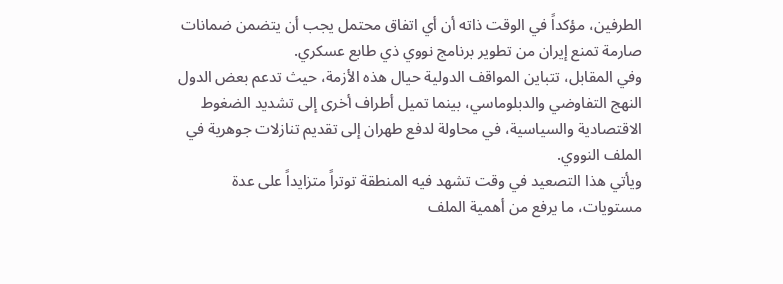الطرفين، مؤكداً في الوقت ذاته أن أي اتفاق محتمل يجب أن يتضمن ضمانات صارمة تمنع إيران من تطوير برنامج نووي ذي طابع عسكري.
وفي المقابل، تتباين المواقف الدولية حيال هذه الأزمة، حيث تدعم بعض الدول النهج التفاوضي والدبلوماسي، بينما تميل أطراف أخرى إلى تشديد الضغوط الاقتصادية والسياسية، في محاولة لدفع طهران إلى تقديم تنازلات جوهرية في الملف النووي.
ويأتي هذا التصعيد في وقت تشهد فيه المنطقة توتراً متزايداً على عدة مستويات، ما يرفع من أهمية الملف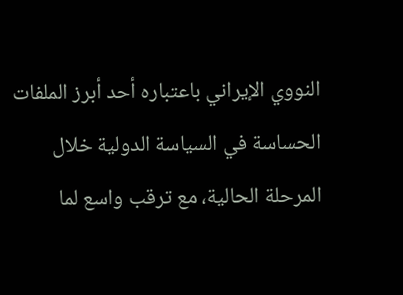النووي الإيراني باعتباره أحد أبرز الملفات الحساسة في السياسة الدولية خلال المرحلة الحالية، مع ترقب واسع لما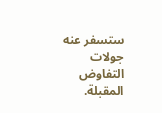ستسفر عنه جولات التفاوض المقبلة.